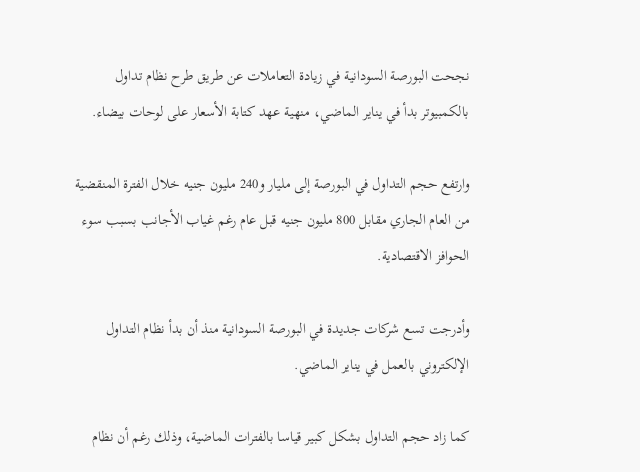نجحت البورصة السودانية في زيادة التعاملات عن طريق طرح نظام تداول بالكمبيوتر بدأ في يناير الماضي، منهية عهد كتابة الأسعار على لوحات بيضاء.

وارتفع حجم التداول في البورصة إلى مليار و240 مليون جنيه خلال الفترة المنقضية من العام الجاري مقابل 800 مليون جنيه قبل عام رغم غياب الأجانب بسبب سوء الحوافز الاقتصادية.

وأدرجت تسع شركات جديدة في البورصة السودانية منذ أن بدأ نظام التداول الإلكتروني بالعمل في يناير الماضي.

كما زاد حجم التداول بشكل كبير قياسا بالفترات الماضية، وذلك رغم أن نظام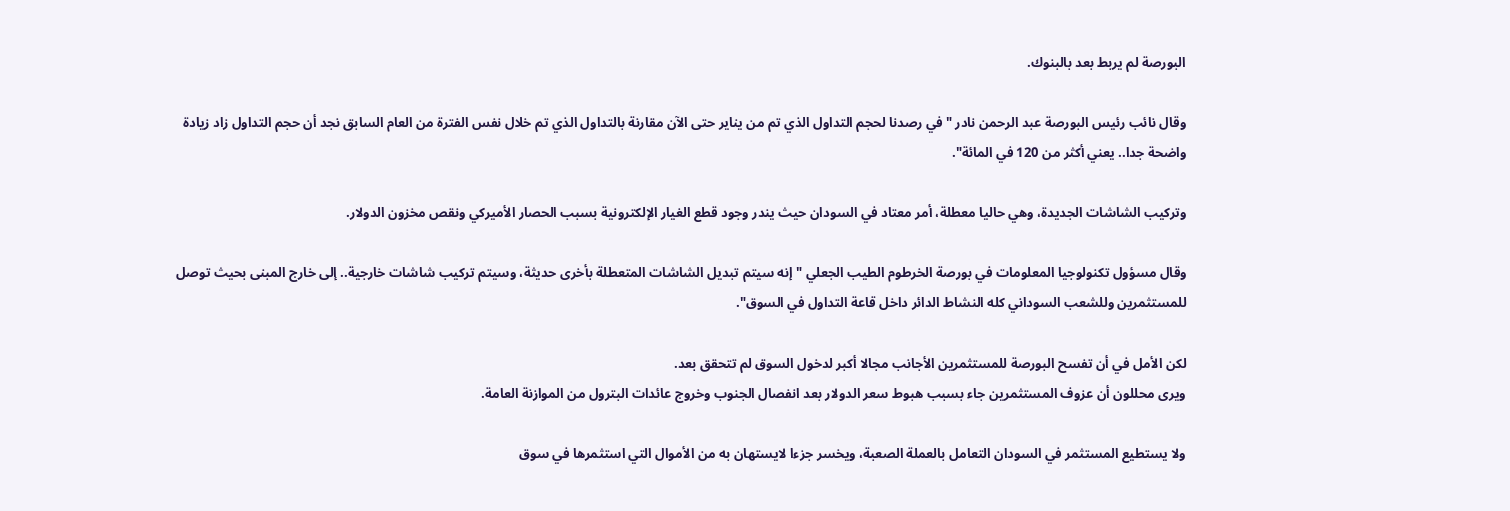البورصة لم يربط بعد بالبنوك.

وقال نائب رئيس البورصة عبد الرحمن نادر "في رصدنا لحجم التداول الذي تم من يناير حتى الآن مقارنة بالتداول الذي تم خلال نفس الفترة من العام السابق نجد أن حجم التداول زاد زيادة واضحة جدا.. يعني أكثر من 120 في المائة".

وتركيب الشاشات الجديدة، وهي حاليا معطلة، أمر معتاد في السودان حيث يندر وجود قطع الغيار الإلكترونية بسبب الحصار الأميركي ونقص مخزون الدولار.

وقال مسؤول تكنولوجيا المعلومات في بورصة الخرطوم الطيب الجعلي "إنه سيتم تبديل الشاشات المتعطلة بأخرى حديثة، وسيتم تركيب شاشات خارجية.. إلى خارج المبنى بحيث توصل للمستثمرين وللشعب السوداني كله النشاط الدائر داخل قاعة التداول في السوق".

لكن الأمل في أن تفسح البورصة للمستثمرين الأجانب مجالا أكبر لدخول السوق لم تتحقق بعد.
ويرى محللون أن عزوف المستثمرين جاء بسبب هبوط سعر الدولار بعد انفصال الجنوب وخروج عائدات البترول من الموازنة العامة.

ولا يستطيع المستثمر في السودان التعامل بالعملة الصعبة، ويخسر جزءا لايستهان به من الأموال التي استثمرها في سوق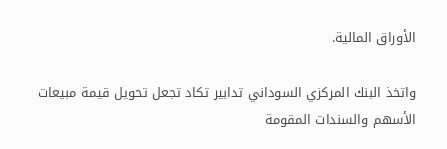الأوراق المالية.

واتخذ البنك المركزي السوداني تدابير تكاد تجعل تحويل قيمة مبيعات الأسهم والسندات المقومة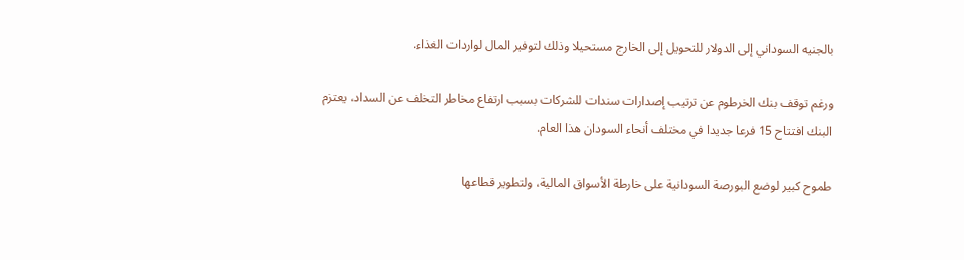بالجنيه السوداني إلى الدولار للتحويل إلى الخارج مستحيلا وذلك لتوفير المال لواردات الغذاء.

ورغم توقف بنك الخرطوم عن ترتيب إصدارات سندات للشركات بسبب ارتفاع مخاطر التخلف عن السداد، يعتزم  البنك افتتاح 15 فرعا جديدا في مختلف أنحاء السودان هذا العام.

طموح كبير لوضع البورصة السودانية على خارطة الأسواق المالية، ولتطوير قطاعها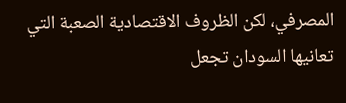المصرفي، لكن الظروف الاقتصادية الصعبة التي تعانيها السودان تجعل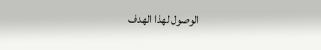الوصول لهذا الهدف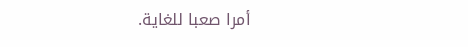أمرا صعبا للغاية.